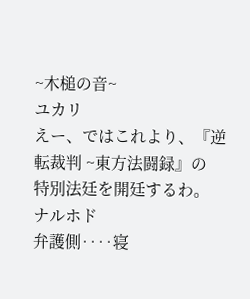~木槌の音~
ユカリ
えー、ではこれより、『逆転裁判 ~東方法闘録』の
特別法廷を開廷するわ。
ナルホド
弁護側‥‥寝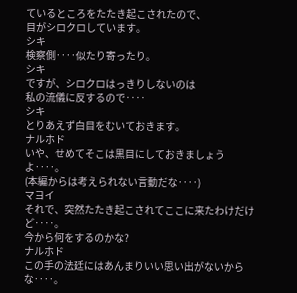ているところをたたき起こされたので、
目がシロクロしています。
シキ
検察側‥‥似たり寄ったり。
シキ
ですが、シロクロはっきりしないのは
私の流儀に反するので‥‥
シキ
とりあえず白目をむいておきます。
ナルホド
いや、せめてそこは黒目にしておきましょうよ‥‥。
(本編からは考えられない言動だな‥‥)
マヨイ
それで、突然たたき起こされてここに来たわけだけど‥‥。
今から何をするのかな?
ナルホド
この手の法廷にはあんまりいい思い出がないからな‥‥。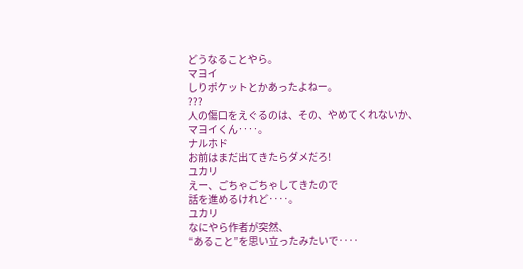どうなることやら。
マヨイ
しりポケットとかあったよねー。
???
人の傷口をえぐるのは、その、やめてくれないか、
マヨイくん‥‥。
ナルホド
お前はまだ出てきたらダメだろ!
ユカリ
えー、ごちゃごちゃしてきたので
話を進めるけれど‥‥。
ユカリ
なにやら作者が突然、
“あること”を思い立ったみたいで‥‥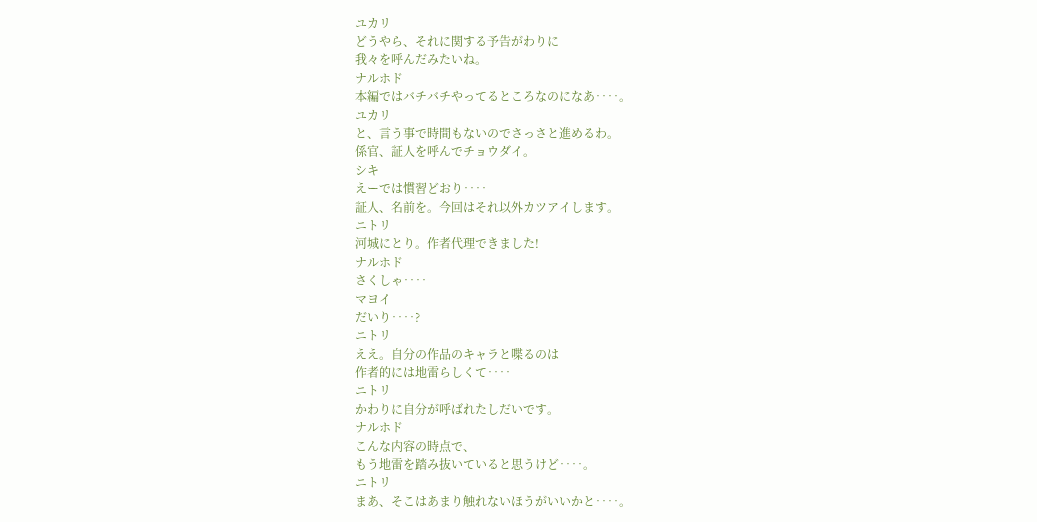ユカリ
どうやら、それに関する予告がわりに
我々を呼んだみたいね。
ナルホド
本編ではバチバチやってるところなのになあ‥‥。
ユカリ
と、言う事で時間もないのでさっさと進めるわ。
係官、証人を呼んでチョウダイ。
シキ
えーでは慣習どおり‥‥
証人、名前を。今回はそれ以外カツアイします。
ニトリ
河城にとり。作者代理できました!
ナルホド
さくしゃ‥‥
マヨイ
だいり‥‥?
ニトリ
ええ。自分の作品のキャラと喋るのは
作者的には地雷らしくて‥‥
ニトリ
かわりに自分が呼ばれたしだいです。
ナルホド
こんな内容の時点で、
もう地雷を踏み抜いていると思うけど‥‥。
ニトリ
まあ、そこはあまり触れないほうがいいかと‥‥。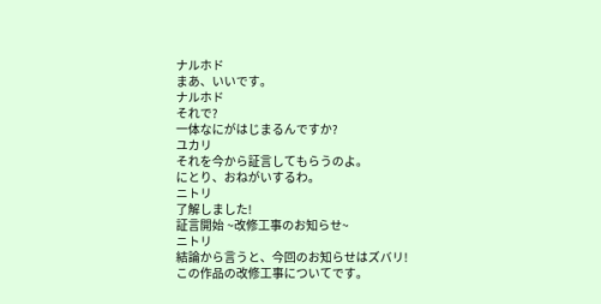ナルホド
まあ、いいです。
ナルホド
それで?
一体なにがはじまるんですか?
ユカリ
それを今から証言してもらうのよ。
にとり、おねがいするわ。
ニトリ
了解しました!
証言開始 ~改修工事のお知らせ~
ニトリ
結論から言うと、今回のお知らせはズバリ!
この作品の改修工事についてです。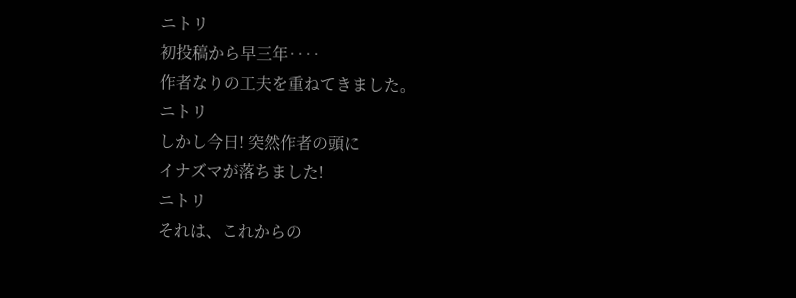ニトリ
初投稿から早三年‥‥
作者なりの工夫を重ねてきました。
ニトリ
しかし今日! 突然作者の頭に
イナズマが落ちました!
ニトリ
それは、これからの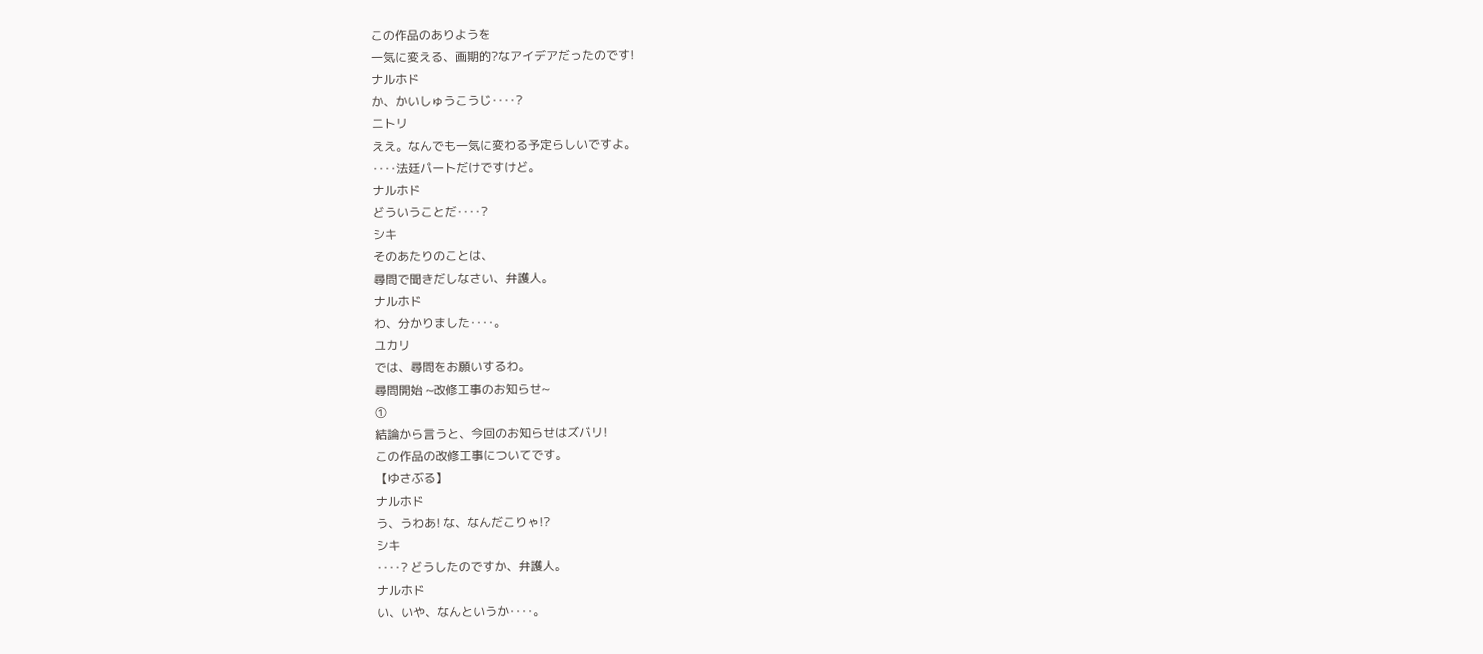この作品のありようを
一気に変える、画期的?なアイデアだったのです!
ナルホド
か、かいしゅうこうじ‥‥?
ニトリ
ええ。なんでも一気に変わる予定らしいですよ。
‥‥法廷パートだけですけど。
ナルホド
どういうことだ‥‥?
シキ
そのあたりのことは、
尋問で聞きだしなさい、弁護人。
ナルホド
わ、分かりました‥‥。
ユカリ
では、尋問をお願いするわ。
尋問開始 ~改修工事のお知らせ~
①
結論から言うと、今回のお知らせはズバリ!
この作品の改修工事についてです。
【ゆさぶる】
ナルホド
う、うわあ! な、なんだこりゃ!?
シキ
‥‥? どうしたのですか、弁護人。
ナルホド
い、いや、なんというか‥‥。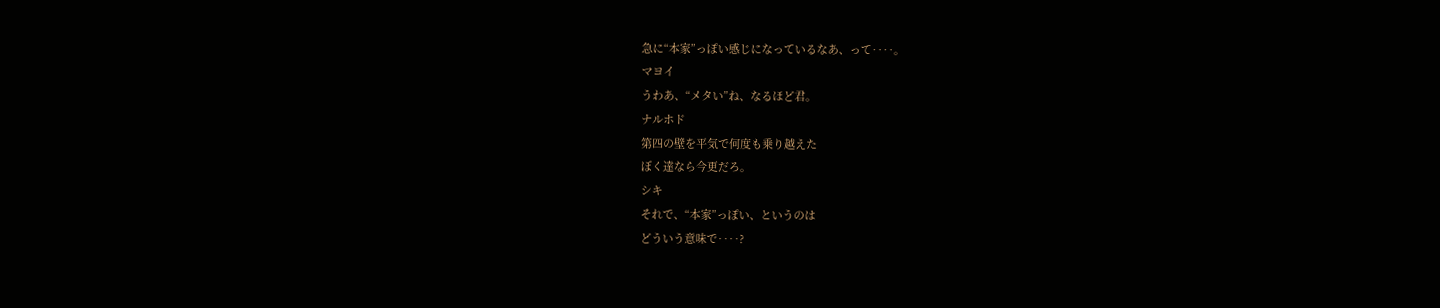急に“本家”っぽい感じになっているなあ、って‥‥。
マヨイ
うわあ、“メタい”ね、なるほど君。
ナルホド
第四の壁を平気で何度も乗り越えた
ぼく達なら今更だろ。
シキ
それで、“本家”っぽい、というのは
どういう意味で‥‥?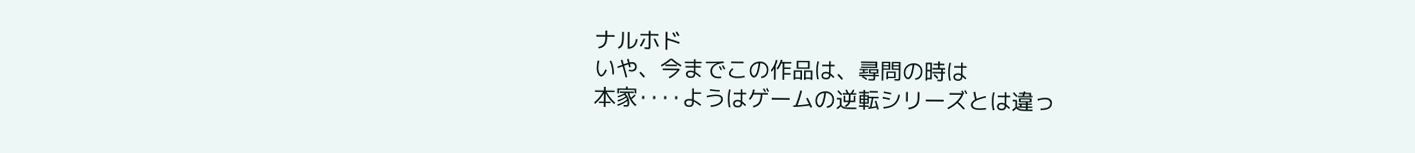ナルホド
いや、今までこの作品は、尋問の時は
本家‥‥ようはゲームの逆転シリーズとは違っ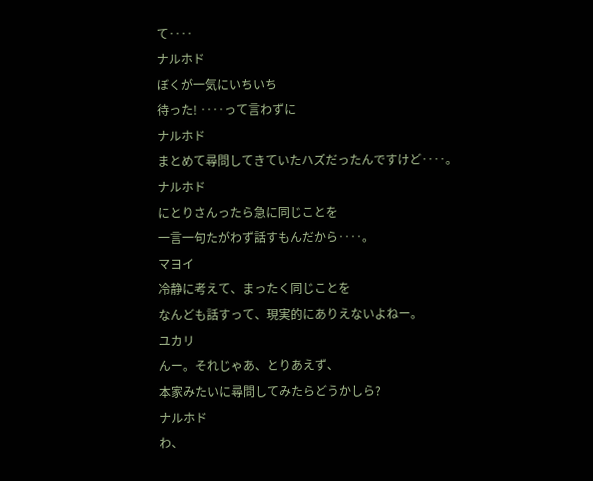て‥‥
ナルホド
ぼくが一気にいちいち
待った! ‥‥って言わずに
ナルホド
まとめて尋問してきていたハズだったんですけど‥‥。
ナルホド
にとりさんったら急に同じことを
一言一句たがわず話すもんだから‥‥。
マヨイ
冷静に考えて、まったく同じことを
なんども話すって、現実的にありえないよねー。
ユカリ
んー。それじゃあ、とりあえず、
本家みたいに尋問してみたらどうかしら?
ナルホド
わ、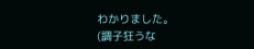わかりました。
(調子狂うな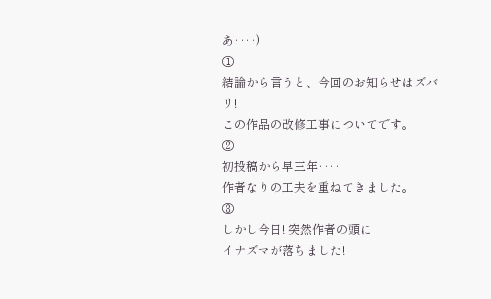あ‥‥)
①
結論から言うと、今回のお知らせはズバリ!
この作品の改修工事についてです。
②
初投稿から早三年‥‥
作者なりの工夫を重ねてきました。
③
しかし今日! 突然作者の頭に
イナズマが落ちました!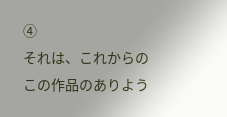④
それは、これからのこの作品のありよう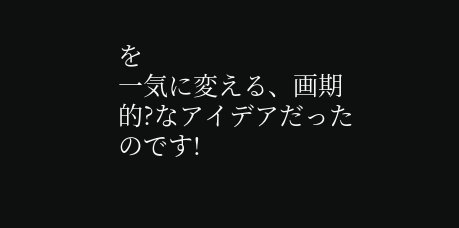を
一気に変える、画期的?なアイデアだったのです!